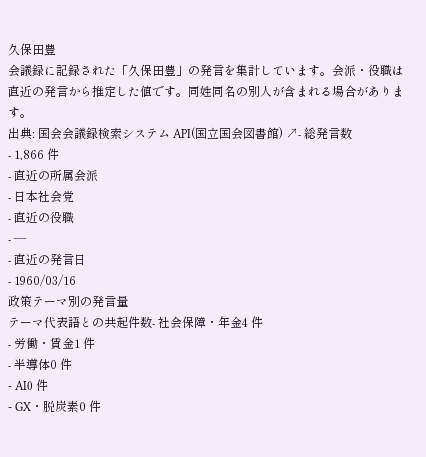久保田豊
会議録に記録された「久保田豊」の発言を集計しています。会派・役職は直近の発言から推定した値です。同姓同名の別人が含まれる場合があります。
出典: 国会会議録検索システム API(国立国会図書館) ↗- 総発言数
- 1,866 件
- 直近の所属会派
- 日本社会党
- 直近の役職
- —
- 直近の発言日
- 1960/03/16
政策テーマ別の発言量
テーマ代表語との共起件数- 社会保障・年金4 件
- 労働・賃金1 件
- 半導体0 件
- AI0 件
- GX・脱炭素0 件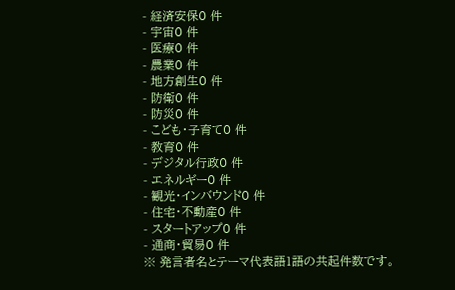- 経済安保0 件
- 宇宙0 件
- 医療0 件
- 農業0 件
- 地方創生0 件
- 防衛0 件
- 防災0 件
- こども・子育て0 件
- 教育0 件
- デジタル行政0 件
- エネルギー0 件
- 観光・インバウンド0 件
- 住宅・不動産0 件
- スタートアップ0 件
- 通商・貿易0 件
※ 発言者名とテーマ代表語1語の共起件数です。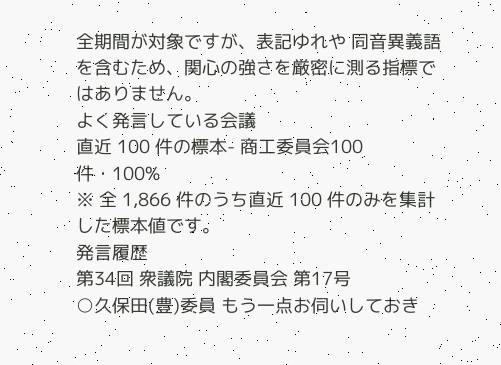全期間が対象ですが、表記ゆれや 同音異義語を含むため、関心の強さを厳密に測る指標ではありません。
よく発言している会議
直近 100 件の標本- 商工委員会100 件・100%
※ 全 1,866 件のうち直近 100 件のみを集計した標本値です。
発言履歴
第34回 衆議院 内閣委員会 第17号
○久保田(豊)委員 もう一点お伺いしておき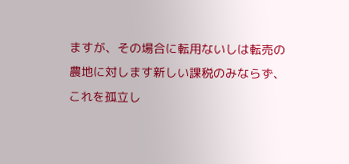ますが、その場合に転用ないしは転売の農地に対します新しい課税のみならず、これを孤立し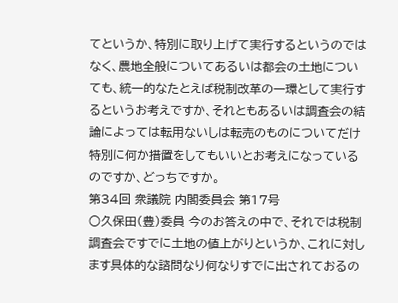てというか、特別に取り上げて実行するというのではなく、農地全般についてあるいは都会の土地についても、統一的なたとえば税制改革の一環として実行するというお考えですか、それともあるいは調査会の結論によっては転用ないしは転売のものについてだけ特別に何か措置をしてもいいとお考えになっているのですか、どっちですか。
第34回 衆議院 内閣委員会 第17号
○久保田(豊)委員 今のお答えの中で、それでは税制調査会ですでに土地の値上がりというか、これに対します具体的な諮問なり何なりすでに出されておるの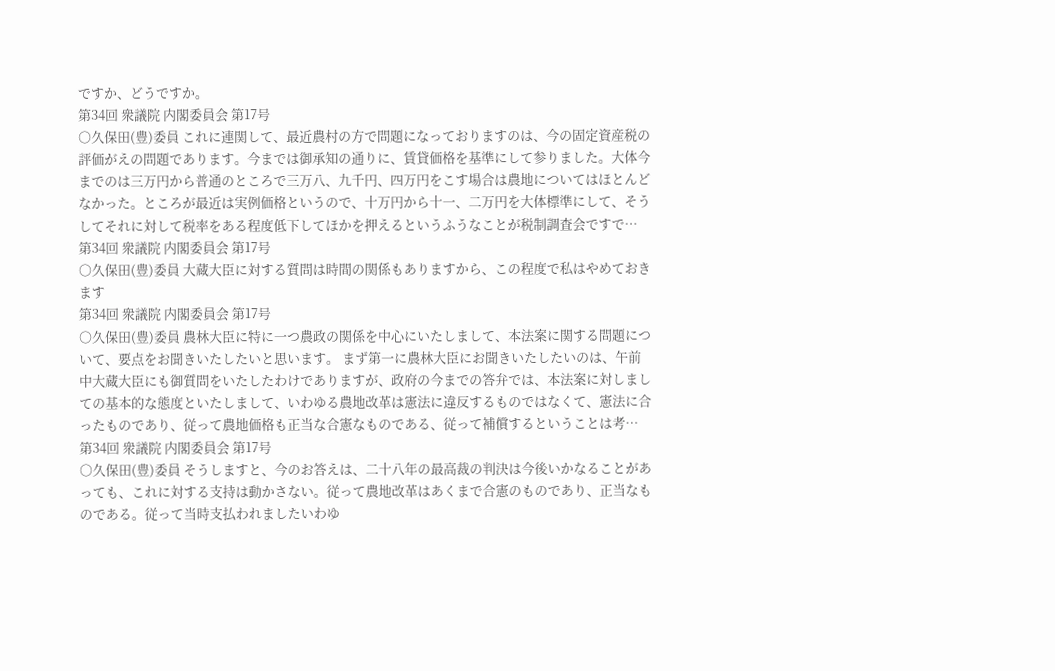ですか、どうですか。
第34回 衆議院 内閣委員会 第17号
○久保田(豊)委員 これに連関して、最近農村の方で問題になっておりますのは、今の固定資産税の評価がえの問題であります。今までは御承知の通りに、賃貸価格を基準にして参りました。大体今までのは三万円から普通のところで三万八、九千円、四万円をこす場合は農地についてはほとんどなかった。ところが最近は実例価格というので、十万円から十一、二万円を大体標準にして、そうしてそれに対して税率をある程度低下してほかを押えるというふうなことが税制調査会ですで…
第34回 衆議院 内閣委員会 第17号
○久保田(豊)委員 大蔵大臣に対する質問は時間の関係もありますから、この程度で私はやめておきます
第34回 衆議院 内閣委員会 第17号
○久保田(豊)委員 農林大臣に特に一つ農政の関係を中心にいたしまして、本法案に関する問題について、要点をお聞きいたしたいと思います。 まず第一に農林大臣にお聞きいたしたいのは、午前中大蔵大臣にも御質問をいたしたわけでありますが、政府の今までの答弁では、本法案に対しましての基本的な態度といたしまして、いわゆる農地改革は憲法に違反するものではなくて、憲法に合ったものであり、従って農地価格も正当な合憲なものである、従って補償するということは考…
第34回 衆議院 内閣委員会 第17号
○久保田(豊)委員 そうしますと、今のお答えは、二十八年の最高裁の判決は今後いかなることがあっても、これに対する支持は動かさない。従って農地改革はあくまで合憲のものであり、正当なものである。従って当時支払われましたいわゆ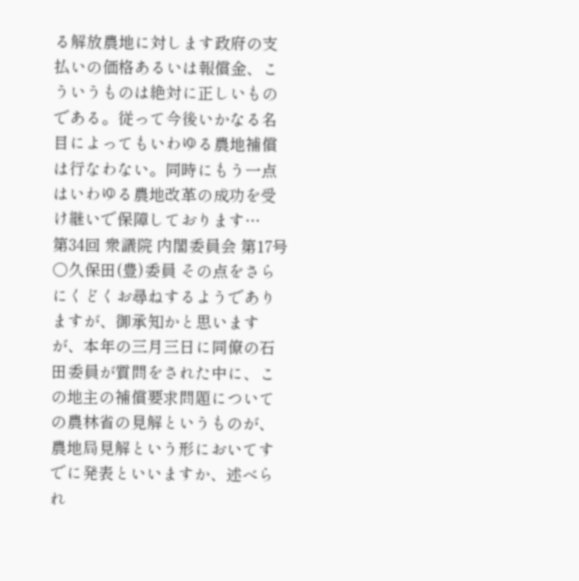る解放農地に対します政府の支払いの価格あるいは報償金、こういうものは絶対に正しいものである。従って今後いかなる名目によってもいわゆる農地補償は行なわない。同時にもう一点はいわゆる農地改革の成功を受け継いで保障しております…
第34回 衆議院 内閣委員会 第17号
○久保田(豊)委員 その点をさらにくどくお尋ねするようでありますが、御承知かと思いますが、本年の三月三日に同僚の石田委員が質問をされた中に、この地主の補償要求問題についての農林省の見解というものが、農地局見解という形においてすでに発表といいますか、述べられ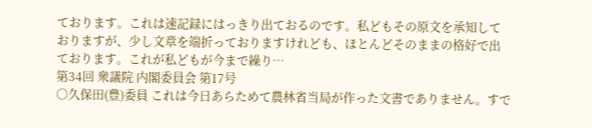ております。これは速記録にはっきり出ておるのです。私どもその原文を承知しておりますが、少し文章を端折っておりますけれども、ほとんどそのままの格好で出ております。これが私どもが今まで繰り…
第34回 衆議院 内閣委員会 第17号
○久保田(豊)委員 これは今日あらためて農林省当局が作った文書でありません。すで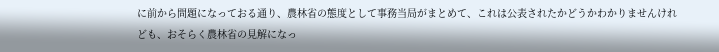に前から問題になっておる通り、農林省の態度として事務当局がまとめて、これは公表されたかどうかわかりませんけれども、おそらく農林省の見解になっ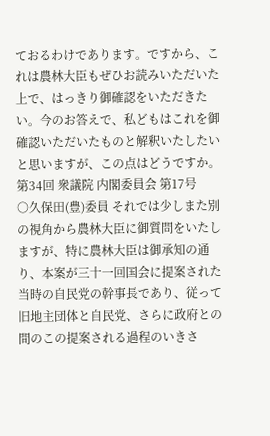ておるわけであります。ですから、これは農林大臣もぜひお読みいただいた上で、はっきり御確認をいただきたい。今のお答えで、私どもはこれを御確認いただいたものと解釈いたしたいと思いますが、この点はどうですか。
第34回 衆議院 内閣委員会 第17号
○久保田(豊)委員 それでは少しまた別の視角から農林大臣に御質問をいたしますが、特に農林大臣は御承知の通り、本案が三十一回国会に提案された当時の自民党の幹事長であり、従って旧地主団体と自民党、さらに政府との間のこの提案される過程のいきさ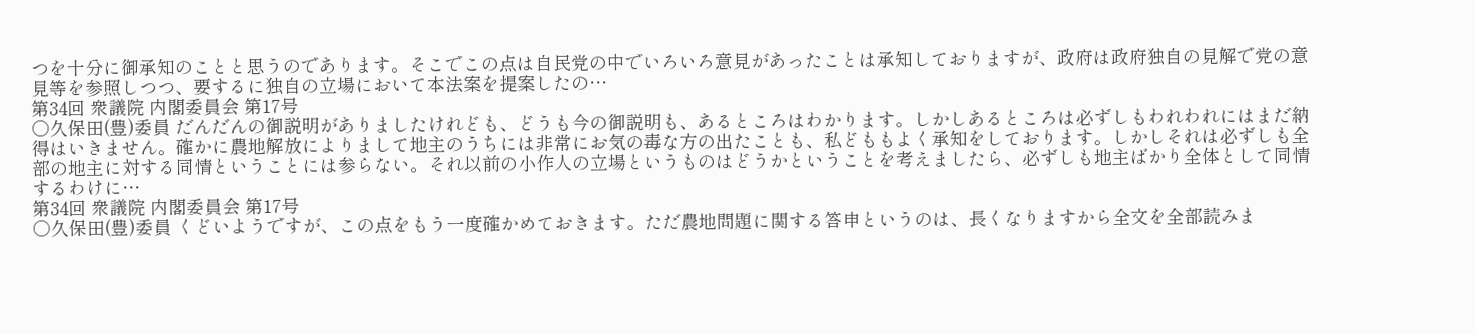つを十分に御承知のことと思うのであります。そこでこの点は自民党の中でいろいろ意見があったことは承知しておりますが、政府は政府独自の見解で党の意見等を参照しつつ、要するに独自の立場において本法案を提案したの…
第34回 衆議院 内閣委員会 第17号
○久保田(豊)委員 だんだんの御説明がありましたけれども、どうも今の御説明も、あるところはわかります。しかしあるところは必ずしもわれわれにはまだ納得はいきません。確かに農地解放によりまして地主のうちには非常にお気の毒な方の出たことも、私どももよく承知をしております。しかしそれは必ずしも全部の地主に対する同情ということには参らない。それ以前の小作人の立場というものはどうかということを考えましたら、必ずしも地主ばかり全体として同情するわけに…
第34回 衆議院 内閣委員会 第17号
○久保田(豊)委員 くどいようですが、この点をもう一度確かめておきます。ただ農地問題に関する答申というのは、長くなりますから全文を全部読みま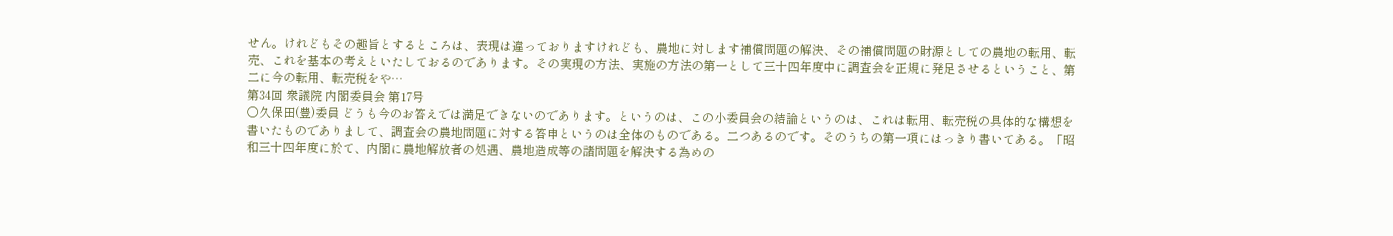せん。けれどもその趣旨とするところは、表現は違っておりますけれども、農地に対します補償問題の解決、その補償問題の財源としての農地の転用、転売、これを基本の考えといたしておるのであります。その実現の方法、実施の方法の第一として三十四年度中に調査会を正規に発足させるということ、第二に今の転用、転売税をや…
第34回 衆議院 内閣委員会 第17号
○久保田(豊)委員 どうも今のお答えでは満足できないのであります。というのは、この小委員会の結論というのは、これは転用、転売税の具体的な構想を書いたものでありまして、調査会の農地問題に対する答申というのは全体のものである。二つあるのです。そのうちの第一項にはっきり書いてある。「昭和三十四年度に於て、内閣に農地解放者の処遇、農地造成等の諸問題を解決する為めの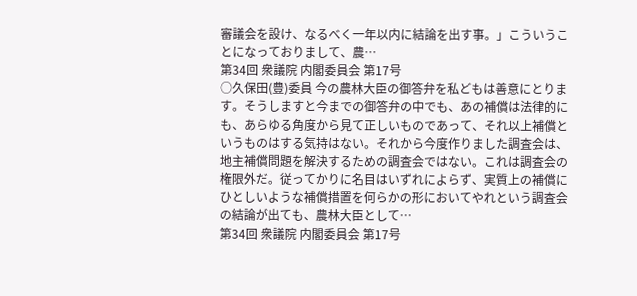審議会を設け、なるべく一年以内に結論を出す事。」こういうことになっておりまして、農…
第34回 衆議院 内閣委員会 第17号
○久保田(豊)委員 今の農林大臣の御答弁を私どもは善意にとります。そうしますと今までの御答弁の中でも、あの補償は法律的にも、あらゆる角度から見て正しいものであって、それ以上補償というものはする気持はない。それから今度作りました調査会は、地主補償問題を解決するための調査会ではない。これは調査会の権限外だ。従ってかりに名目はいずれによらず、実質上の補償にひとしいような補償措置を何らかの形においてやれという調査会の結論が出ても、農林大臣として…
第34回 衆議院 内閣委員会 第17号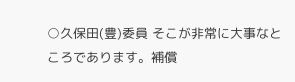○久保田(豊)委員 そこが非常に大事なところであります。補償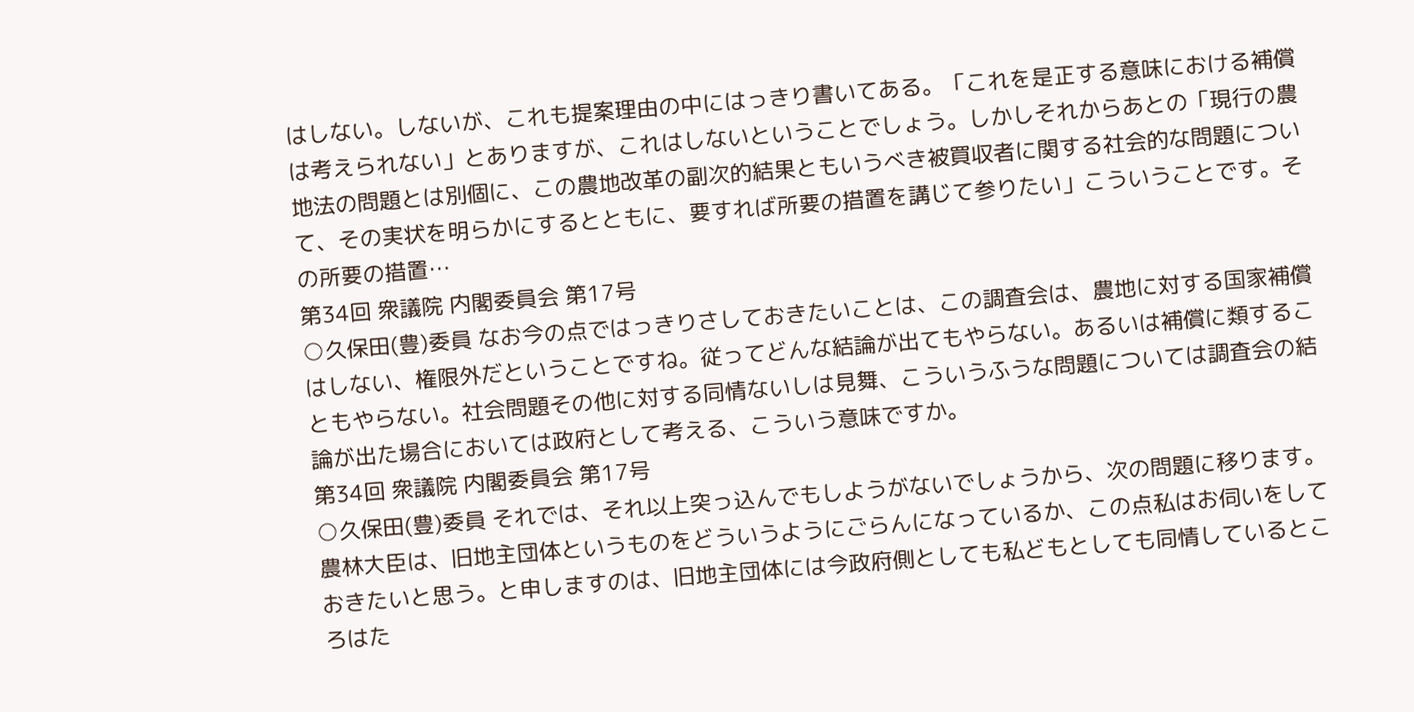はしない。しないが、これも提案理由の中にはっきり書いてある。「これを是正する意味における補償は考えられない」とありますが、これはしないということでしょう。しかしそれからあとの「現行の農地法の問題とは別個に、この農地改革の副次的結果ともいうべき被買収者に関する社会的な問題について、その実状を明らかにするとともに、要すれば所要の措置を講じて参りたい」こういうことです。その所要の措置…
第34回 衆議院 内閣委員会 第17号
○久保田(豊)委員 なお今の点ではっきりさしておきたいことは、この調査会は、農地に対する国家補償はしない、権限外だということですね。従ってどんな結論が出てもやらない。あるいは補償に類することもやらない。社会問題その他に対する同情ないしは見舞、こういうふうな問題については調査会の結論が出た場合においては政府として考える、こういう意味ですか。
第34回 衆議院 内閣委員会 第17号
○久保田(豊)委員 それでは、それ以上突っ込んでもしようがないでしょうから、次の問題に移ります。農林大臣は、旧地主団体というものをどういうようにごらんになっているか、この点私はお伺いをしておきたいと思う。と申しますのは、旧地主団体には今政府側としても私どもとしても同情しているところはた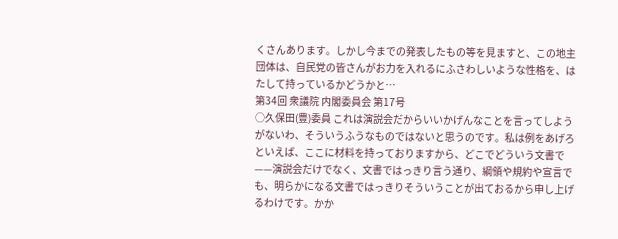くさんあります。しかし今までの発表したもの等を見ますと、この地主団体は、自民党の皆さんがお力を入れるにふさわしいような性格を、はたして持っているかどうかと…
第34回 衆議院 内閣委員会 第17号
○久保田(豊)委員 これは演説会だからいいかげんなことを言ってしようがないわ、そういうふうなものではないと思うのです。私は例をあげろといえば、ここに材料を持っておりますから、どこでどういう文書で——演説会だけでなく、文書ではっきり言う通り、綱領や規約や宣言でも、明らかになる文書ではっきりそういうことが出ておるから申し上げるわけです。かか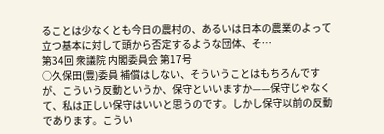ることは少なくとも今日の農村の、あるいは日本の農業のよって立つ基本に対して頭から否定するような団体、そ…
第34回 衆議院 内閣委員会 第17号
○久保田(豊)委員 補償はしない、そういうことはもちろんですが、こういう反動というか、保守といいますか——保守じゃなくて、私は正しい保守はいいと思うのです。しかし保守以前の反動であります。こうい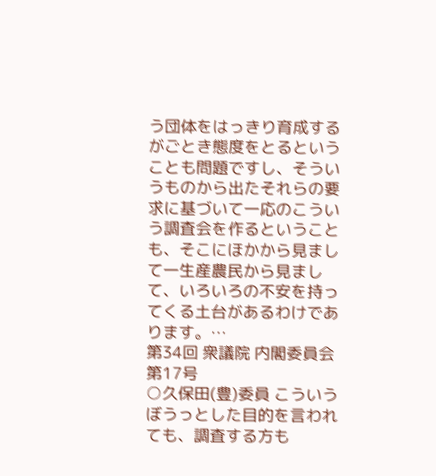う団体をはっきり育成するがごとき態度をとるということも問題ですし、そういうものから出たそれらの要求に基づいて一応のこういう調査会を作るということも、そこにほかから見まして一生産農民から見まして、いろいろの不安を持ってくる土台があるわけであります。…
第34回 衆議院 内閣委員会 第17号
○久保田(豊)委員 こういうぼうっとした目的を言われても、調査する方も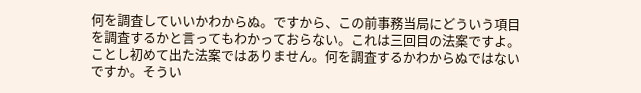何を調査していいかわからぬ。ですから、この前事務当局にどういう項目を調査するかと言ってもわかっておらない。これは三回目の法案ですよ。ことし初めて出た法案ではありません。何を調査するかわからぬではないですか。そうい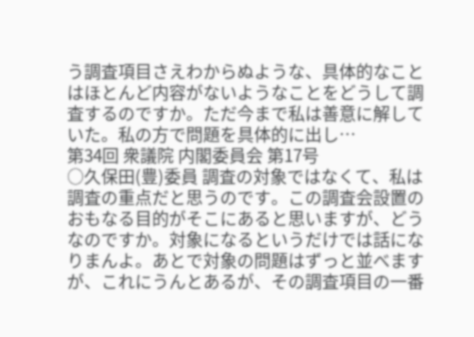う調査項目さえわからぬような、具体的なことはほとんど内容がないようなことをどうして調査するのですか。ただ今まで私は善意に解していた。私の方で問題を具体的に出し…
第34回 衆議院 内閣委員会 第17号
○久保田(豊)委員 調査の対象ではなくて、私は調査の重点だと思うのです。この調査会設置のおもなる目的がそこにあると思いますが、どうなのですか。対象になるというだけでは話になりまんよ。あとで対象の問題はずっと並べますが、これにうんとあるが、その調査項目の一番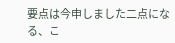要点は今申しました二点になる、こ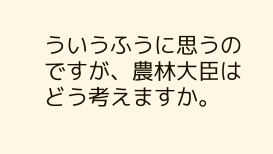ういうふうに思うのですが、農林大臣はどう考えますか。